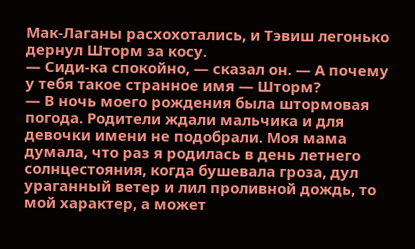Мак-Лаганы расхохотались, и Тэвиш легонько дернул Шторм за косу.
— Сиди-ка спокойно, — сказал он. — А почему у тебя такое странное имя — Шторм?
— В ночь моего рождения была штормовая погода. Родители ждали мальчика и для девочки имени не подобрали. Моя мама думала, что раз я родилась в день летнего солнцестояния, когда бушевала гроза, дул ураганный ветер и лил проливной дождь, то мой характер, а может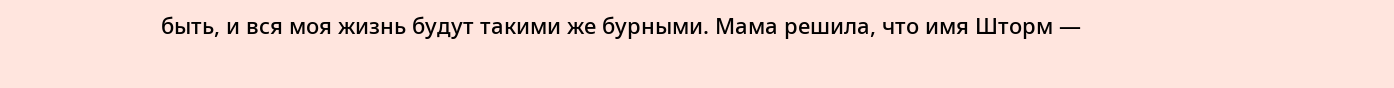быть, и вся моя жизнь будут такими же бурными. Мама решила, что имя Шторм —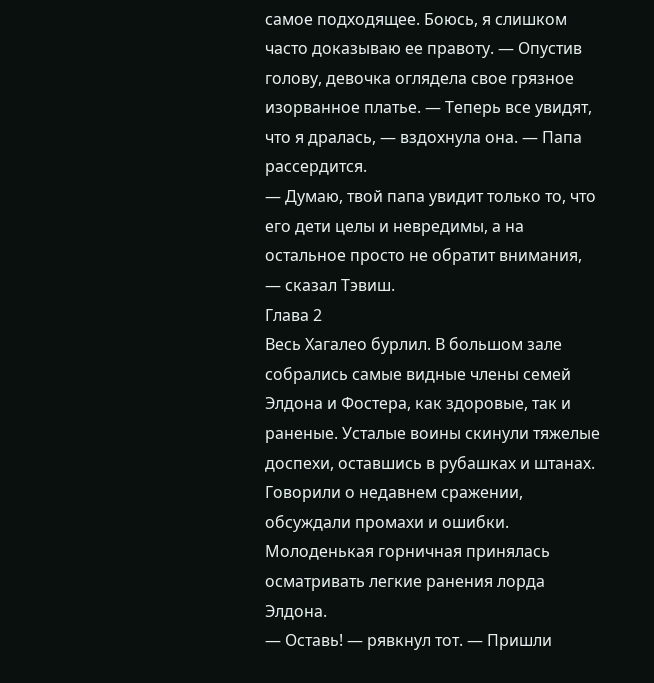самое подходящее. Боюсь, я слишком часто доказываю ее правоту. — Опустив голову, девочка оглядела свое грязное изорванное платье. — Теперь все увидят, что я дралась, — вздохнула она. — Папа рассердится.
— Думаю, твой папа увидит только то, что его дети целы и невредимы, а на остальное просто не обратит внимания, — сказал Тэвиш.
Глава 2
Весь Хагалео бурлил. В большом зале собрались самые видные члены семей Элдона и Фостера, как здоровые, так и раненые. Усталые воины скинули тяжелые доспехи, оставшись в рубашках и штанах. Говорили о недавнем сражении, обсуждали промахи и ошибки.
Молоденькая горничная принялась осматривать легкие ранения лорда Элдона.
— Оставь! — рявкнул тот. — Пришли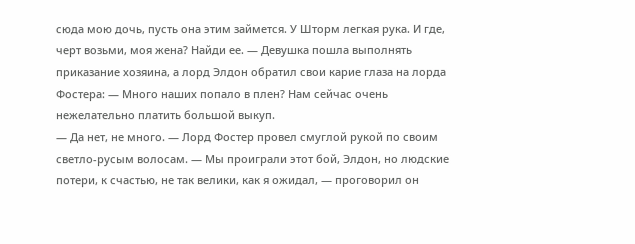сюда мою дочь, пусть она этим займется. У Шторм легкая рука. И где, черт возьми, моя жена? Найди ее. — Девушка пошла выполнять приказание хозяина, а лорд Элдон обратил свои карие глаза на лорда Фостера: — Много наших попало в плен? Нам сейчас очень нежелательно платить большой выкуп.
— Да нет, не много. — Лорд Фостер провел смуглой рукой по своим светло-русым волосам. — Мы проиграли этот бой, Элдон, но людские потери, к счастью, не так велики, как я ожидал, — проговорил он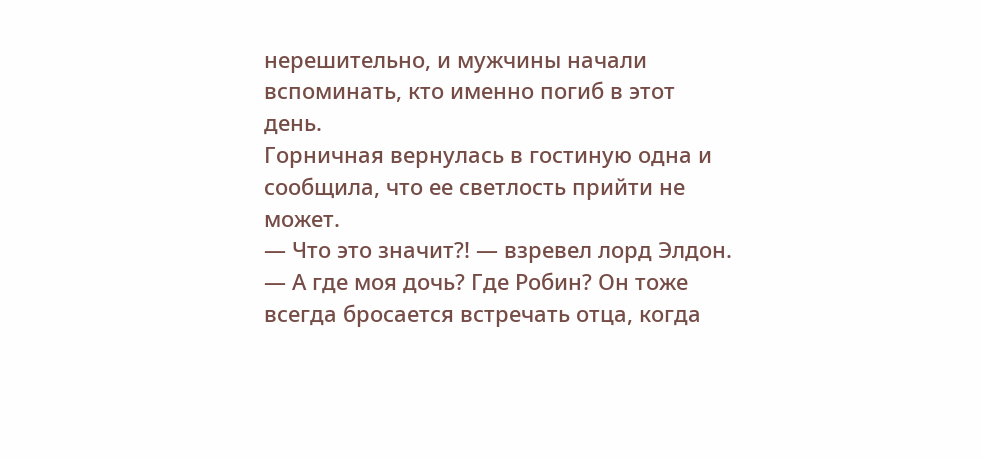нерешительно, и мужчины начали вспоминать, кто именно погиб в этот день.
Горничная вернулась в гостиную одна и сообщила, что ее светлость прийти не может.
— Что это значит?! — взревел лорд Элдон. — А где моя дочь? Где Робин? Он тоже всегда бросается встречать отца, когда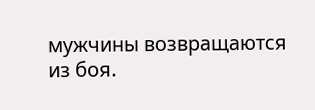мужчины возвращаются из боя.